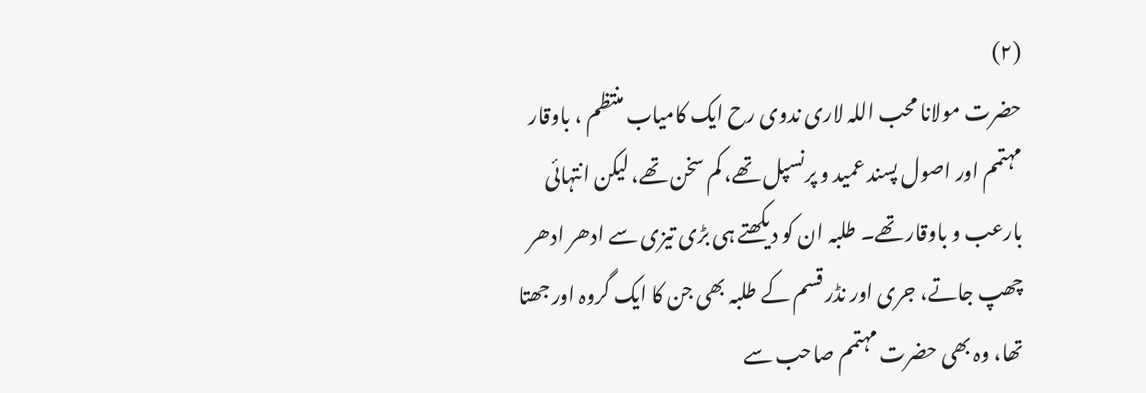(۲)
حضرت مولانا محب اللہ لاری ندوی رح ایک کامیاب منتظم ، باوقار مہتمم اور اصول پسند عمید و پرنسپل تھے، کم سخن تھے، لیکن انتہائی بارعب و باوقار تھے۔ طلبہ ان کو دیکھتے ہی بڑی تیزی سے ادھر ادھر چھپ جاتے، جری اور نڈر قسم کے طلبہ بھی جن کا ایک گروہ اور جھتا تھا، وہ بھی حضرت مہتمم صاحب سے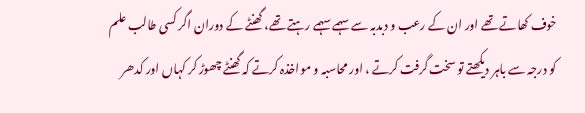خوف کھاتے تھے اور ان کے رعب و دبدبہ سے سہمے سہمے رہتے تھے، گھنٹے کے دوران اگر کسی طالب علم کو درجہ سے باہر دیکھتے تو سخت گرفت کرتے ، اور محاسبہ و مواخذہ کرتے کہ گھنٹے چھوڑ کر کہاں اور کدھر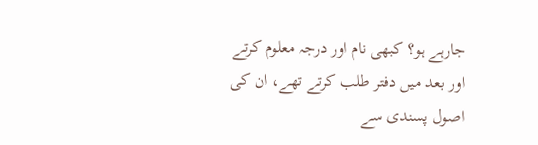جارہے ہو؟ کبھی نام اور درجہ معلوم کرتے اور بعد میں دفتر طلب کرتے تھے، ان کی اصول پسندی سے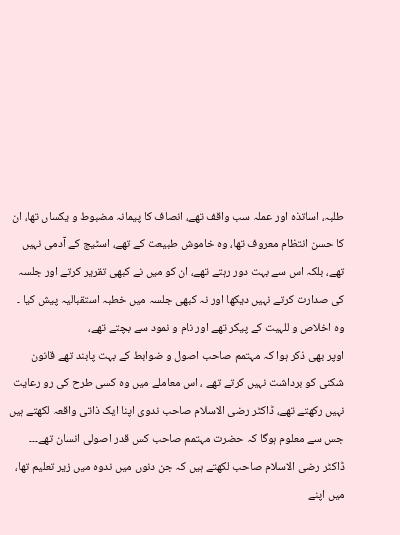طلبہ، اساتذہ اور عملہ سب واقف تھے، انصاف کا پیمانہ مضبوط و یکساں تھا، ان کا حسن انتظام معروف تھا، وہ خاموش طبیعت کے تھے، اسٹیج کے آدمی نہیں تھے، بلکہ اس سے بہت دور رہتے تھے، ان کو میں نے کبھی تقریر کرتے اور جلسہ کی صدارت کرتے نہیں دیکھا اور نہ کبھی جلسہ میں خطبہ استقبالیہ پیش کیا ۔ وہ اخلاص و للہیت کے پیکر تھے اور نام و نمود سے بچتے تھے،
اوپر بھی ذکر ہوا کہ مہتمم صاحب اصول و ضوابط کے بہت پابند تھے قانون شکنی کو برداشت نہیں کرتے تھے ، اس معاملے میں وہ کسی طرح کی رو رعایت نہیں رکھتے تھے، ڈاکٹر رضی الاسلام صاحب ندوی اپنا ایک ذاتی واقعہ لکھتے ہیں جس سے معلوم ہوگا کہ حضرت مہتمم صاحب کس قدر اصولی انسان تھے۔۔۔
ڈاکٹر رضی الاسلام صاحب لکھتے ہیں کہ جن دنوں میں ندوہ میں زیر تعلیم تھا، میں اپنے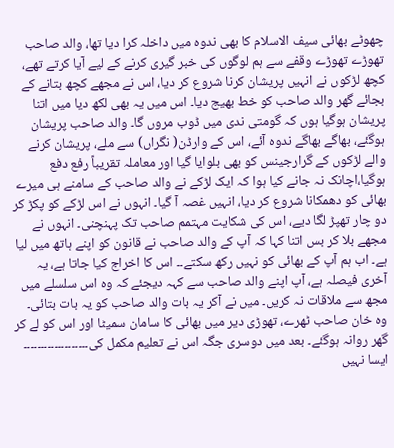چھوٹے بھائی سیف الاسلام کا بھی ندوہ میں داخلہ کرا دیا تھا، والد صاحب تھوڑے تھوڑے وقفے سے ہم لوگوں کی خبر گیری کرنے کے لیے آیا کرتے تھے، کچھ لڑکوں نے انہیں پریشان کرنا شروع کر دیا، اس نے مجھے کچھ بتانے کے بجائے گھر والد صاحب کو خط بھیج دیا۔ اس میں یہ بھی لکھ دیا میں اتنا پریشان ہوگیا ہوں کہ گومتی ندی میں ڈوب مروں گا۔ والد صاحب پریشان ہوگئے، بھاگے بھاگے ندوہ آئے، اس کے وارڈن( نگراں) سے ملے، پریشان کرنے والے لڑکوں کے گرارجینس کو بھی بلوایا گیا اور معاملہ تقریباً رفع دفع ہوگیا،اچانک نہ جانے کیا ہوا کہ ایک لڑکے نے والد صاحب کے سامنے ہی میرے بھائی کو دھمکانا شروع کر دیا، انہیں غصہ آ گیا۔ انہوں نے اس لڑکے کو پکڑ کر دو چار تھپڑ لگا دیے، اس کی شکایت مہتمم صاحب تک پہنچنی۔ انہوں نے مجھے بلا کر بس اتنا کہا کہ آپ کے والد صاحب نے قانون کو اپنے ہاتھ میں لیا ہے۔ اب ہم آپ کے بھائی کو نہیں رکھ سکتے۔۔ اس کا اخراج کیا جاتا ہے، یہ آخری فیصلہ ہے، آپ اپنے والد صاحب سے کہہ دیجئے کہ وہ اس سلسلے میں مجھ سے ملاقات نہ کریں۔ میں نے آکر یہ بات والد صاحب کو یہ بات بتائی۔ وہ خان صاحب ٹھرے، تھوڑی دیر میں بھائی کا سامان سمیٹا اور اس کو لے کر گھر روانہ ہوگئے۔ بعد میں دوسری جگہ اس نے تعلیم مکمل کی۔۔۔۔۔۔۔۔۔۔۔۔۔۔۔۔۔۔۔
ایسا نہیں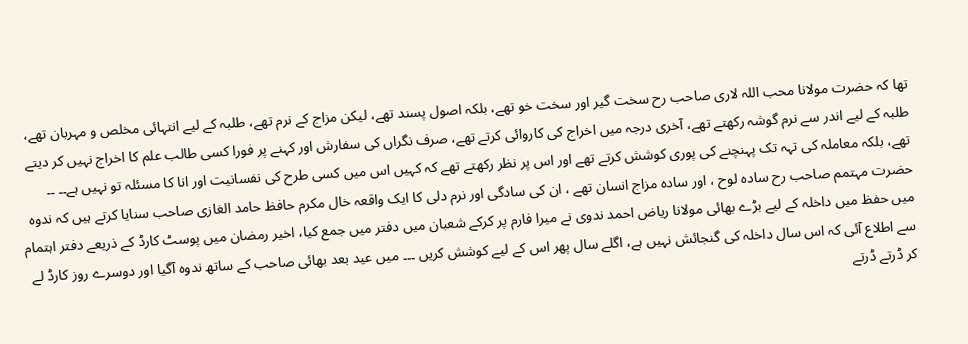تھا کہ حضرت مولانا محب اللہ لاری صاحب رح سخت گیر اور سخت خو تھے، بلکہ اصول پسند تھے، لیکن مزاج کے نرم تھے، طلبہ کے لیے انتہائی مخلص و مہربان تھے، طلبہ کے لیے اندر سے نرم گوشہ رکھتے تھے، آخری درجہ میں اخراج کی کاروائی کرتے تھے، صرف نگراں کی سفارش اور کہنے پر فورا کسی طالب علم کا اخراج نہیں کر دیتے تھے، بلکہ معاملہ کی تہہ تک پہنچنے کی پوری کوشش کرتے تھے اور اس پر نظر رکھتے تھے کہ کہیں اس میں کسی طرح کی نفسانیت اور انا کا مسئلہ تو نہیں ہے۔۔ ۔۔
حضرت مہتمم صاحب رح سادہ لوح ، اور سادہ مزاج انسان تھے ، ان کی سادگی اور نرم دلی کا ایک واقعہ خال مکرم حافظ حامد الغازی صاحب سنایا کرتے ہیں کہ ندوہ میں حفظ میں داخلہ کے لیے بڑے بھائی مولانا ریاض احمد ندوی نے میرا فارم پر کرکے شعبان میں دفتر میں جمع کیا، اخیر رمضان میں پوسٹ کارڈ کے ذریعے دفتر اہتمام سے اطلاع آئی کہ اس سال داخلہ کی گنجائش نہیں ہے، اگلے سال پھر اس کے لیے کوشش کریں ۔۔۔ میں عید بعد بھائی صاحب کے ساتھ ندوہ آگیا اور دوسرے روز کارڈ لے کر ڈرتے ڈرتے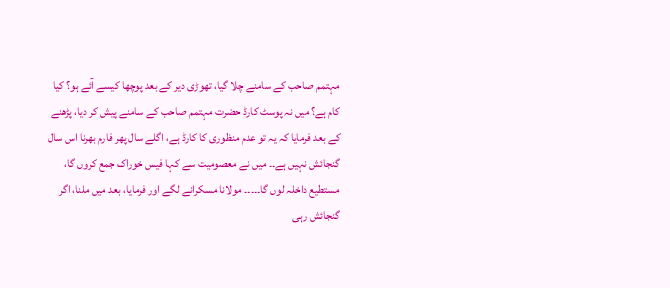مہتمم صاحب کے سامنے چلا گیا، تھوڑی دیر کے بعد پوچھا کیسے آئے ہو؟ کیا کام ہے؟ میں نہ پوسٹ کارڈ حضرت مہتمم صاحب کے سامنے پیش کر دیا، پڑھنے کے بعد فرمایا کہ یہ تو عدم منظوری کا کارڈ ہے، اگلے سال پھر فارم بھرنا اس سال گنجائش نہیں ہے۔۔ میں نے معصومیت سے کہا فیس خوراک جمع کروں گا، مستطیع داخلہ لوں گا۔۔۔۔۔ مولانا مسکرانے لگے اور فرمایا، بعد میں ملنا، اگر گنجائش رہی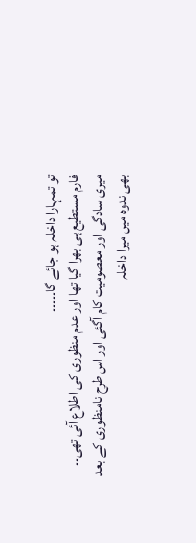تو تمہارا داخلہ ہو جائے گا۔۔۔۔۔
فارم مستطیع ہی بھرا گیا تھا اور عدم منظوری کی اطلاع آئی تھی۔۔
میری سادگی اور معصومیت کام آگئی اور اس طرح نامنظوری کے بعد بھی ندوہ میں میرا داخلہ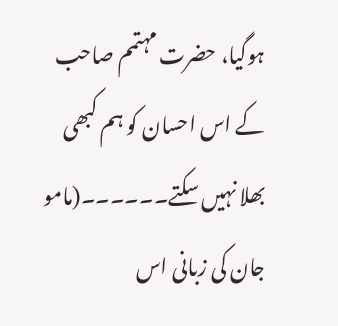ہوگیا، حضرت مہتمم صاحب کے اس احسان کو ہم کبھی بھلا نہیں سکتے۔۔۔۔۔۔(مامو جان کی زبانی اس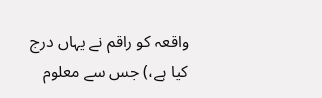واقعہ کو راقم نے یہاں درج کیا ہے،) جس سے معلوم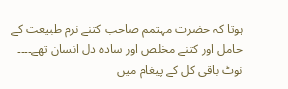ہوتا کہ حضرت مہتمم صاحب کتنے نرم طبیعت کے حامل اور کتنے مخلص اور سادہ دل انسان تھے۔۔۔۔
نوٹ باقی کل کے پیغام میں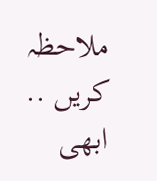ملاحظہ کریں ..
ابھی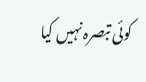کوئی تبصرہ نہیں کیا